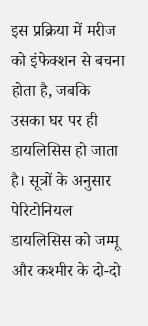इस प्रक्रिया में मरीज को इंफेक्शन से बचना होता है, जबकि उसका घर पर ही डायलिसिस हो जाता है। सूत्रों के अनुसार पेरिटोनियल डायलिसिस को जम्मू और कश्मीर के दो-दो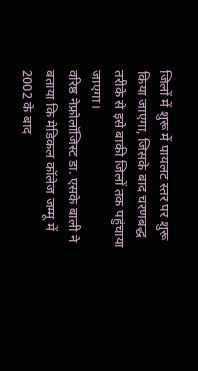जिलों में शुरू में पायलट स्तर पर शुरू किया जाएगा, जिसके बाद चरणबद्ध तरीके से इसे बाकी जिलों तक पहुंचाया जाएगा।
वरिष्ठ नेफ्रोलॉजिस्ट डा. एसके बाली ने बताया कि मेडिकल कॉलेज जम्मू में 2002 के बाद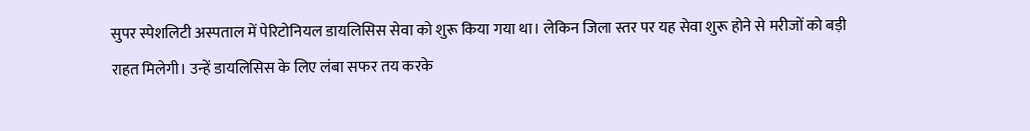सुपर स्पेशलिटी अस्पताल में पेरिटोनियल डायलिसिस सेवा को शुरू किया गया था। लेकिन जिला स्तर पर यह सेवा शुरू होने से मरीजों को बड़ी राहत मिलेगी। उन्हें डायलिसिस के लिए लंबा सफर तय करके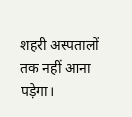शहरी अस्पतालों तक नहीं आना पड़ेगा।